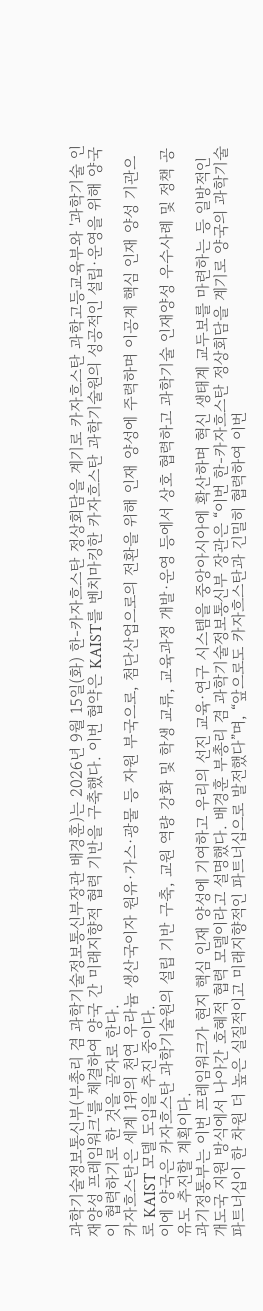과학기술정보통신부(부총리 겸 과학기술정보통신부장관 배경훈)는 2026년 9월 15일(화) 한-카자흐스탄 정상회담을 계기로 카자흐스탄 과학고등교육부와 '과학기술 인재양성 프레임워크'를 체결하여 양국 간 미래지향적 협력 기반을 구축했다. 이번 협약은 KAIST를 벤치마킹한 카자흐스탄 과학기술원의 성공적인 설립·운영을 위해 양국이 협력하기로 한 것을 골자로 한다.
카자흐스탄은 세계 1위의 천연 우라늄 생산국이자 원유·가스·광물 등 자원 부국으로, 첨단산업으로의 전환을 위해 인재 양성에 주력하며 이공계 핵심 인재 양성 기관으로 KAIST 모델 도입을 추진 중이다.
이에 양국은 카자흐스탄 과학기술원의 설립 기반 구축, 교원 역량 강화 및 학생 교류, 교육과정 개발·운영 등에서 상호 협력하고 과학기술 인재양성 우수사례 및 정책 공유도 추진할 계획이다.
과기정통부는 이번 프레임워크가 현지 핵심 인재 양성에 기여하고 우리의 선진 교육·연구 시스템을 중앙아시아에 확산하며 혁신 생태계 교두보를 마련하는 등 일방적인 개도국 지원 방식에서 나아간 호혜적 협력 모델이라고 설명했다. 배경훈 부총리 겸 과학기술정보통신부 장관은 “이번 한-카자흐스탄 정상회담을 계기로 양국의 과학기술 파트너십이 한 차원 더 높은 실질적이고 미래지향적인 파트너십으로 발전했다”며, “앞으로도 카자흐스탄과 긴밀히 협력하여 이번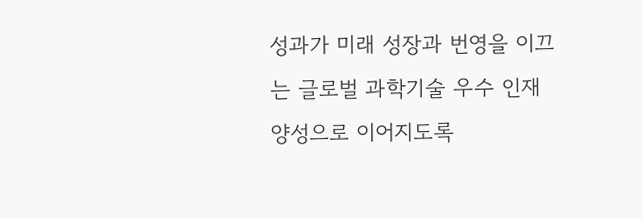성과가 미래 성장과 번영을 이끄는 글로벌 과학기술 우수 인재 양성으로 이어지도록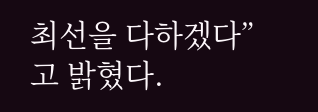최선을 다하겠다”고 밝혔다.